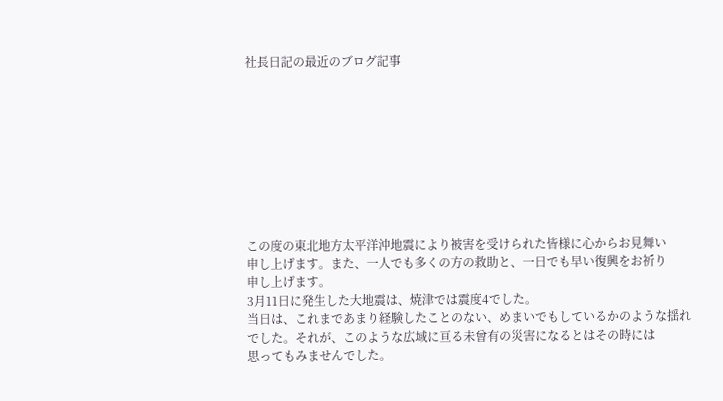社長日記の最近のブログ記事









この度の東北地方太平洋沖地震により被害を受けられた皆様に心からお見舞い
申し上げます。また、一人でも多くの方の救助と、一日でも早い復興をお祈り
申し上げます。
3月11日に発生した大地震は、焼津では震度4でした。
当日は、これまであまり経験したことのない、めまいでもしているかのような揺れ
でした。それが、このような広域に亘る未曾有の災害になるとはその時には
思ってもみませんでした。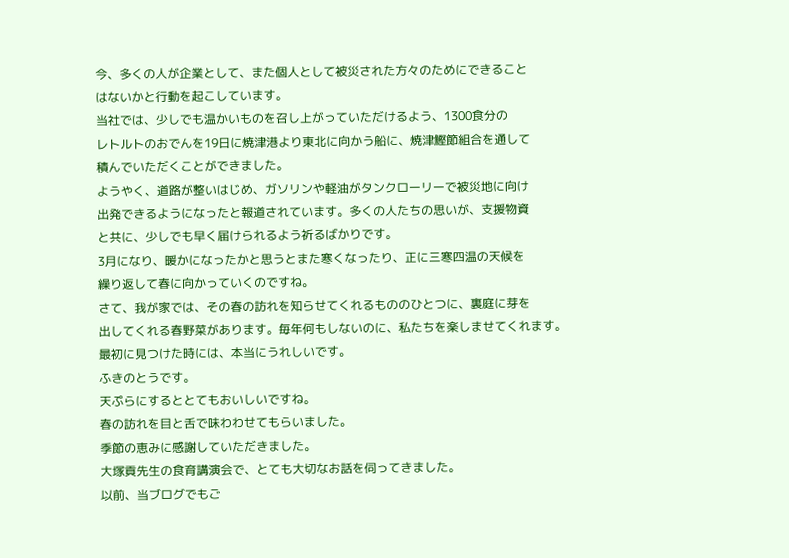今、多くの人が企業として、また個人として被災された方々のためにできること
はないかと行動を起こしています。
当社では、少しでも温かいものを召し上がっていただけるよう、1300食分の
レトルトのおでんを19日に焼津港より東北に向かう船に、焼津鰹節組合を通して
積んでいただくことができました。
ようやく、道路が整いはじめ、ガソリンや軽油がタンクローリーで被災地に向け
出発できるようになったと報道されています。多くの人たちの思いが、支援物資
と共に、少しでも早く届けられるよう祈るばかりです。
3月になり、暖かになったかと思うとまた寒くなったり、正に三寒四温の天候を
繰り返して春に向かっていくのですね。
さて、我が家では、その春の訪れを知らせてくれるもののひとつに、裏庭に芽を
出してくれる春野菜があります。毎年何もしないのに、私たちを楽しませてくれます。
最初に見つけた時には、本当にうれしいです。
ふきのとうです。
天ぷらにするととてもおいしいですね。
春の訪れを目と舌で味わわせてもらいました。
季節の恵みに感謝していただきました。
大塚貢先生の食育講演会で、とても大切なお話を伺ってきました。
以前、当ブログでもご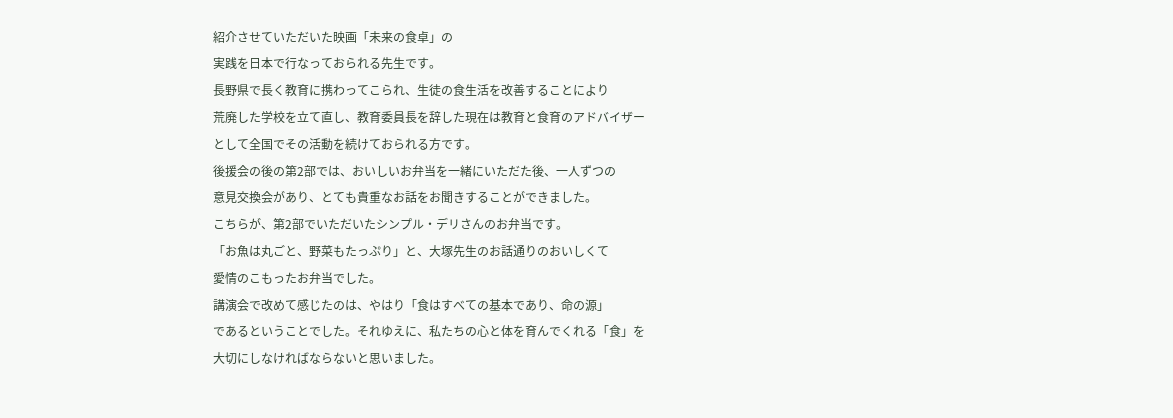紹介させていただいた映画「未来の食卓」の
実践を日本で行なっておられる先生です。
長野県で長く教育に携わってこられ、生徒の食生活を改善することにより
荒廃した学校を立て直し、教育委員長を辞した現在は教育と食育のアドバイザー
として全国でその活動を続けておられる方です。
後援会の後の第2部では、おいしいお弁当を一緒にいただた後、一人ずつの
意見交換会があり、とても貴重なお話をお聞きすることができました。
こちらが、第2部でいただいたシンプル・デリさんのお弁当です。
「お魚は丸ごと、野菜もたっぷり」と、大塚先生のお話通りのおいしくて
愛情のこもったお弁当でした。
講演会で改めて感じたのは、やはり「食はすべての基本であり、命の源」
であるということでした。それゆえに、私たちの心と体を育んでくれる「食」を
大切にしなければならないと思いました。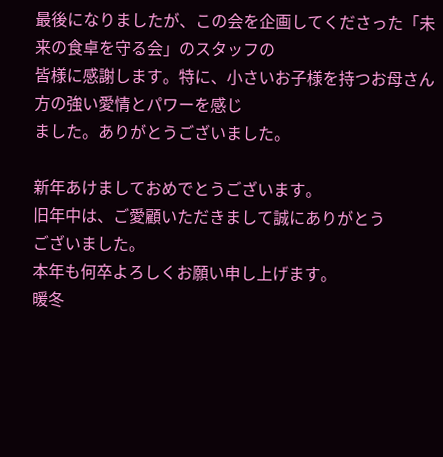最後になりましたが、この会を企画してくださった「未来の食卓を守る会」のスタッフの
皆様に感謝します。特に、小さいお子様を持つお母さん方の強い愛情とパワーを感じ
ました。ありがとうございました。

新年あけましておめでとうございます。
旧年中は、ご愛顧いただきまして誠にありがとう
ございました。
本年も何卒よろしくお願い申し上げます。
暖冬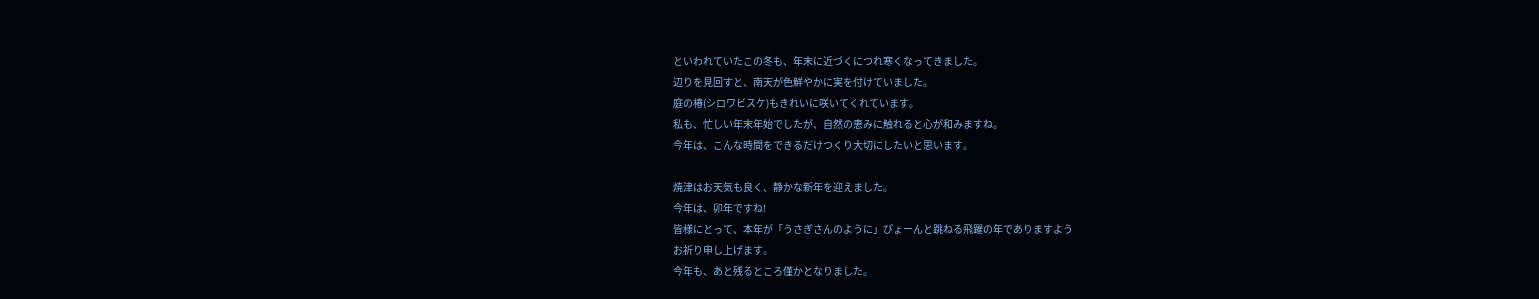といわれていたこの冬も、年末に近づくにつれ寒くなってきました。
辺りを見回すと、南天が色鮮やかに実を付けていました。
庭の椿(シロワビスケ)もきれいに咲いてくれています。
私も、忙しい年末年始でしたが、自然の恵みに触れると心が和みますね。
今年は、こんな時間をできるだけつくり大切にしたいと思います。

焼津はお天気も良く、静かな新年を迎えました。
今年は、卯年ですね!
皆様にとって、本年が「うさぎさんのように」ぴょーんと跳ねる飛躍の年でありますよう
お祈り申し上げます。
今年も、あと残るところ僅かとなりました。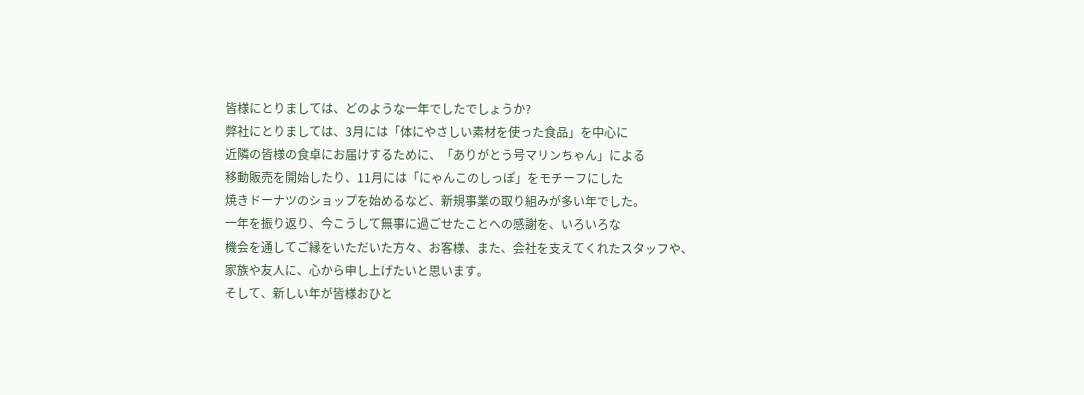皆様にとりましては、どのような一年でしたでしょうか?
弊社にとりましては、3月には「体にやさしい素材を使った食品」を中心に
近隣の皆様の食卓にお届けするために、「ありがとう号マリンちゃん」による
移動販売を開始したり、11月には「にゃんこのしっぽ」をモチーフにした
焼きドーナツのショップを始めるなど、新規事業の取り組みが多い年でした。
一年を振り返り、今こうして無事に過ごせたことへの感謝を、いろいろな
機会を通してご縁をいただいた方々、お客様、また、会社を支えてくれたスタッフや、
家族や友人に、心から申し上げたいと思います。
そして、新しい年が皆様おひと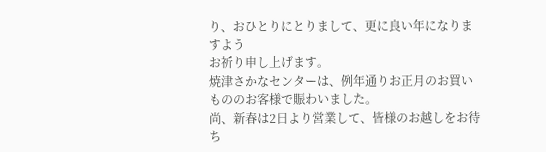り、おひとりにとりまして、更に良い年になりますよう
お祈り申し上げます。
焼津さかなセンターは、例年通りお正月のお買いもののお客様で賑わいました。
尚、新春は2日より営業して、皆様のお越しをお待ち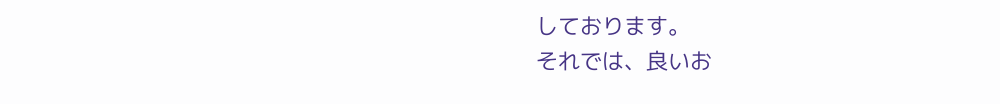しております。
それでは、良いお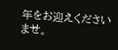年をお迎えくださいませ。